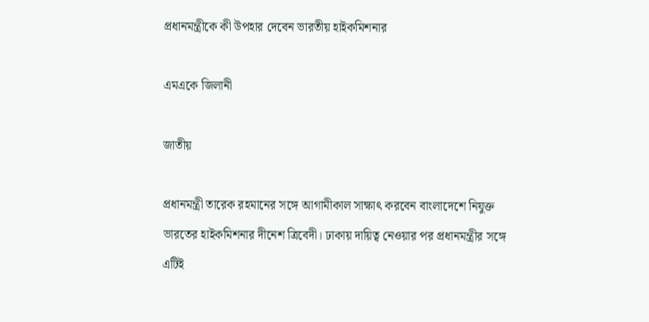প্রধানমন্ত্রীকে কী উপহার দেবেন ভারতীয় হাইকমিশনার

এমএকে জিলানী

জাতীয়

প্রধানমন্ত্রী তারেক রহমানের সঙ্গে আগামীকাল সাক্ষাৎ করবেন বাংলাদেশে নিযুক্ত ভারতের হাইকমিশনার দীনেশ ত্রিবেদী। ঢাকায় দায়িত্ব নেওয়ার পর প্রধানমন্ত্রীর সঙ্গে এটিই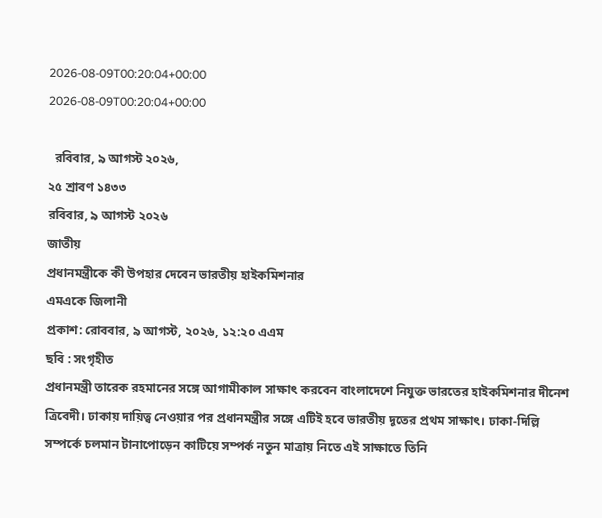2026-08-09T00:20:04+00:00
2026-08-09T00:20:04+00:00

  রবিবার, ৯ আগস্ট ২০২৬,
২৫ শ্রাবণ ১৪৩৩
রবিবার, ৯ আগস্ট ২০২৬
জাতীয়
প্রধানমন্ত্রীকে কী উপহার দেবেন ভারতীয় হাইকমিশনার
এমএকে জিলানী
প্রকাশ: রোববার, ৯ আগস্ট, ২০২৬, ১২:২০ এএম
ছবি : সংগৃহীত
প্রধানমন্ত্রী তারেক রহমানের সঙ্গে আগামীকাল সাক্ষাৎ করবেন বাংলাদেশে নিযুক্ত ভারতের হাইকমিশনার দীনেশ ত্রিবেদী। ঢাকায় দায়িত্ব নেওয়ার পর প্রধানমন্ত্রীর সঙ্গে এটিই হবে ভারতীয় দূতের প্রথম সাক্ষাৎ। ঢাকা-দিল্লি সম্পর্কে চলমান টানাপোড়েন কাটিয়ে সম্পর্ক নতুন মাত্রায় নিতে এই সাক্ষাতে তিনি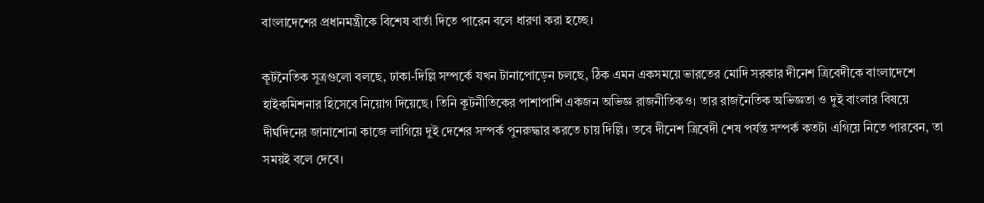বাংলাদেশের প্রধানমন্ত্রীকে বিশেষ বার্তা দিতে পারেন বলে ধারণা করা হচ্ছে।

কূটনৈতিক সূত্রগুলো বলছে, ঢাকা-দিল্লি সম্পর্কে যখন টানাপোড়েন চলছে, ঠিক এমন একসময়ে ভারতের মোদি সরকার দীনেশ ত্রিবেদীকে বাংলাদেশে হাইকমিশনার হিসেবে নিয়োগ দিয়েছে। তিনি কূটনীতিকের পাশাপাশি একজন অভিজ্ঞ রাজনীতিকও। তার রাজনৈতিক অভিজ্ঞতা ও দুই বাংলার বিষয়ে দীর্ঘদিনের জানাশোনা কাজে লাগিয়ে দুই দেশের সম্পর্ক পুনরুদ্ধার করতে চায় দিল্লি। তবে দীনেশ ত্রিবেদী শেষ পর্যন্ত সম্পর্ক কতটা এগিয়ে নিতে পারবেন, তা সময়ই বলে দেবে।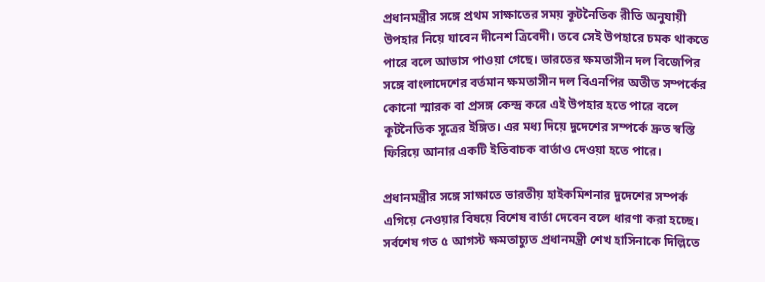প্রধানমন্ত্রীর সঙ্গে প্রথম সাক্ষাতের সময় কূটনৈতিক রীতি অনুযায়ী উপহার নিয়ে যাবেন দীনেশ ত্রিবেদী। তবে সেই উপহারে চমক থাকতে পারে বলে আভাস পাওয়া গেছে। ভারতের ক্ষমতাসীন দল বিজেপির সঙ্গে বাংলাদেশের বর্তমান ক্ষমতাসীন দল বিএনপির অতীত সম্পর্কের কোনো স্মারক বা প্রসঙ্গ কেন্দ্র করে এই উপহার হতে পারে বলে কূটনৈতিক সূত্রের ইঙ্গিত। এর মধ্য দিয়ে দুদেশের সম্পর্কে দ্রুত স্বস্তি ফিরিয়ে আনার একটি ইতিবাচক বার্তাও দেওয়া হতে পারে।

প্রধানমন্ত্রীর সঙ্গে সাক্ষাতে ভারতীয় হাইকমিশনার দুদেশের সম্পর্ক এগিয়ে নেওয়ার বিষয়ে বিশেষ বার্তা দেবেন বলে ধারণা করা হচ্ছে। সর্বশেষ গত ৫ আগস্ট ক্ষমতাচ্যুত প্রধানমন্ত্রী শেখ হাসিনাকে দিল্লিতে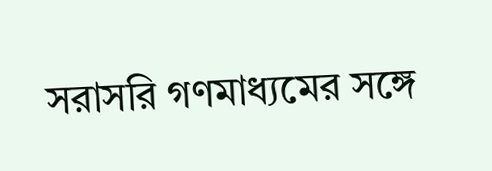সরাসরি গণমাধ্যমের সঙ্গে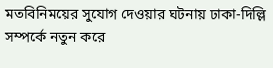মতবিনিময়ের সুযোগ দেওয়ার ঘটনায় ঢাকা-দিল্লি সম্পর্কে নতুন করে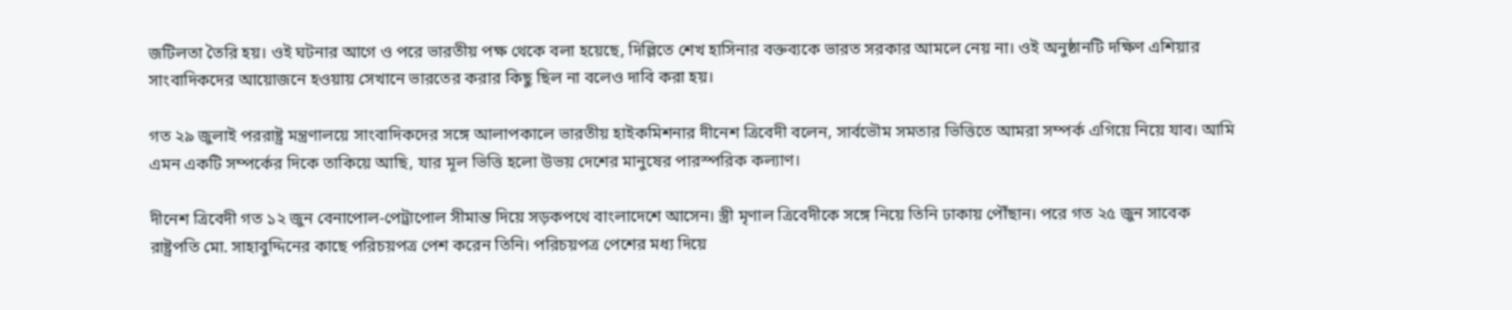জটিলতা তৈরি হয়। ওই ঘটনার আগে ও পরে ভারতীয় পক্ষ থেকে বলা হয়েছে, দিল্লিতে শেখ হাসিনার বক্তব্যকে ভারত সরকার আমলে নেয় না। ওই অনুষ্ঠানটি দক্ষিণ এশিয়ার সাংবাদিকদের আয়োজনে হওয়ায় সেখানে ভারতের করার কিছু ছিল না বলেও দাবি করা হয়।

গত ২৯ জুলাই পররাষ্ট্র মন্ত্রণালয়ে সাংবাদিকদের সঙ্গে আলাপকালে ভারতীয় হাইকমিশনার দীনেশ ত্রিবেদী বলেন, সার্বভৌম সমতার ভিত্তিতে আমরা সম্পর্ক এগিয়ে নিয়ে যাব। আমি এমন একটি সম্পর্কের দিকে তাকিয়ে আছি, যার মূল ভিত্তি হলো উভয় দেশের মানুষের পারস্পরিক কল্যাণ।

দীনেশ ত্রিবেদী গত ১২ জুন বেনাপোল-পেট্রাপোল সীমান্ত দিয়ে সড়কপথে বাংলাদেশে আসেন। স্ত্রী মৃণাল ত্রিবেদীকে সঙ্গে নিয়ে তিনি ঢাকায় পৌঁছান। পরে গত ২৫ জুন সাবেক রাষ্ট্রপতি মো. সাহাবুদ্দিনের কাছে পরিচয়পত্র পেশ করেন তিনি। পরিচয়পত্র পেশের মধ্য দিয়ে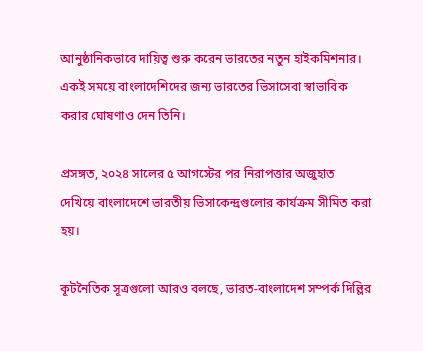আনুষ্ঠানিকভাবে দায়িত্ব শুরু করেন ভারতের নতুন হাইকমিশনার। একই সময়ে বাংলাদেশিদের জন্য ভারতের ভিসাসেবা স্বাভাবিক করার ঘোষণাও দেন তিনি।

প্রসঙ্গত, ২০২৪ সালের ৫ আগস্টের পর নিরাপত্তার অজুহাত দেখিয়ে বাংলাদেশে ভারতীয় ভিসাকেন্দ্রগুলোর কার্যক্রম সীমিত করা হয়।

কূটনৈতিক সূত্রগুলো আরও বলছে, ভারত-বাংলাদেশ সম্পর্ক দিল্লির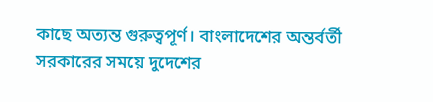কাছে অত্যন্ত গুরুত্বপূর্ণ। বাংলাদেশের অন্তর্বর্তী সরকারের সময়ে দুদেশের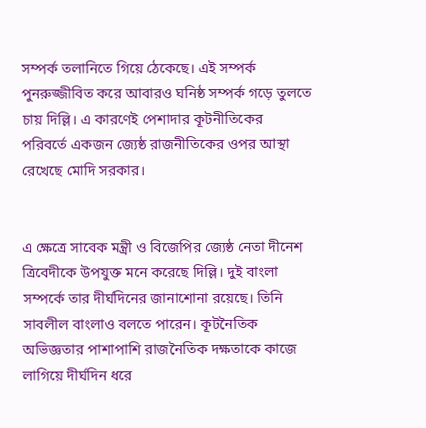সম্পর্ক তলানিতে গিয়ে ঠেকেছে। এই সম্পর্ক পুনরুজ্জীবিত করে আবারও ঘনিষ্ঠ সম্পর্ক গড়ে তুলতে চায় দিল্লি। এ কারণেই পেশাদার কূটনীতিকের পরিবর্তে একজন জ্যেষ্ঠ রাজনীতিকের ওপর আস্থা রেখেছে মোদি সরকার।


এ ক্ষেত্রে সাবেক মন্ত্রী ও বিজেপির জ্যেষ্ঠ নেতা দীনেশ ত্রিবেদীকে উপযুক্ত মনে করেছে দিল্লি। দুই বাংলা সম্পর্কে তার দীর্ঘদিনের জানাশোনা রয়েছে। তিনি সাবলীল বাংলাও বলতে পারেন। কূটনৈতিক অভিজ্ঞতার পাশাপাশি রাজনৈতিক দক্ষতাকে কাজে লাগিয়ে দীর্ঘদিন ধরে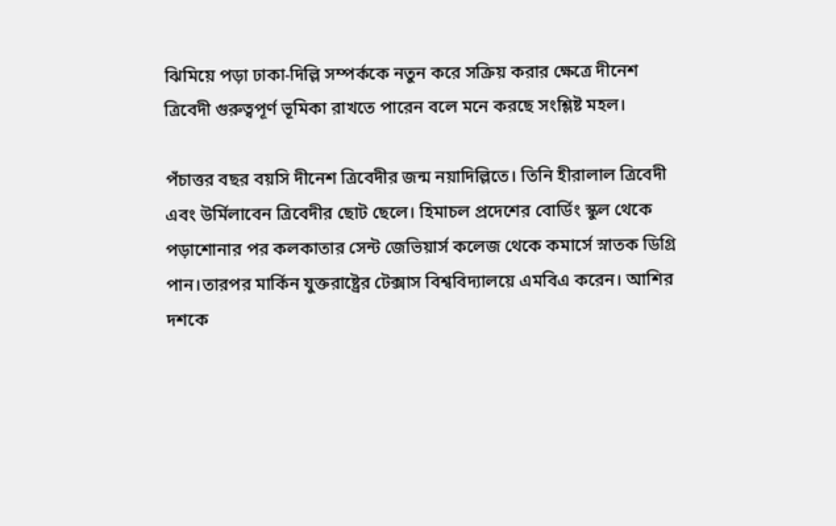ঝিমিয়ে পড়া ঢাকা-দিল্লি সম্পর্ককে নতুন করে সক্রিয় করার ক্ষেত্রে দীনেশ ত্রিবেদী গুরুত্বপূর্ণ ভূমিকা রাখতে পারেন বলে মনে করছে সংশ্লিষ্ট মহল।

পঁচাত্তর বছর বয়সি দীনেশ ত্রিবেদীর জন্ম নয়াদিল্লিতে। তিনি হীরালাল ত্রিবেদী এবং উর্মিলাবেন ত্রিবেদীর ছোট ছেলে। হিমাচল প্রদেশের বোর্ডিং স্কুল থেকে পড়াশোনার পর কলকাতার সেন্ট জেভিয়ার্স কলেজ থেকে কমার্সে স্নাতক ডিগ্রি পান।তারপর মার্কিন যুক্তরাষ্ট্রের টেক্সাস বিশ্ববিদ্যালয়ে এমবিএ করেন। আশির দশকে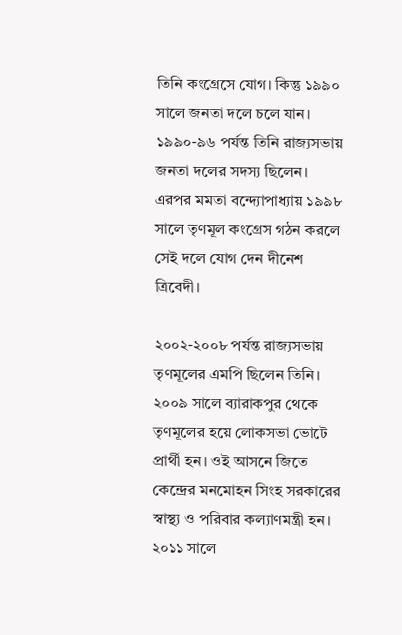তিনি কংগ্রেসে যোগ। কিন্তু ১৯৯০ সালে জনতা দলে চলে যান। ১৯৯০-৯৬ পর্যন্ত তিনি রাজ্যসভায় জনতা দলের সদস্য ছিলেন। এরপর মমতা বন্দ্যোপাধ্যায় ১৯৯৮ সালে তৃণমূল কংগ্রেস গঠন করলে সেই দলে যোগ দেন দীনেশ ত্রিবেদী।

২০০২-২০০৮ পর্যন্ত রাজ্যসভায় তৃণমূলের এমপি ছিলেন তিনি। ২০০৯ সালে ব্যারাকপুর থেকে তৃণমূলের হয়ে লোকসভা ভোটে প্রার্থী হন। ওই আসনে জিতে কেন্দ্রের মনমোহন সিংহ সরকারের স্বাস্থ্য ও পরিবার কল্যাণমন্ত্রী হন। ২০১১ সালে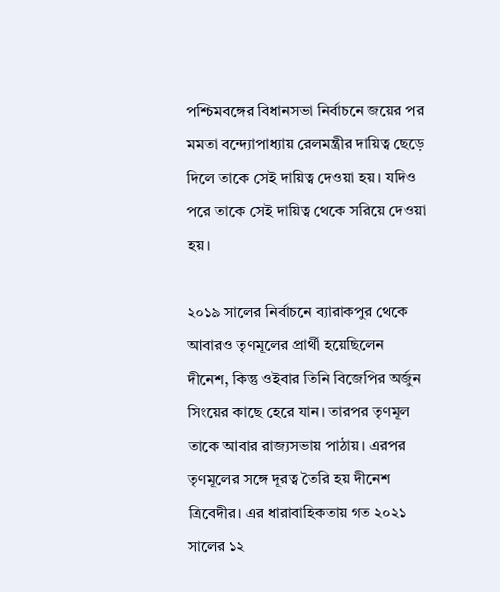পশ্চিমবঙ্গের বিধানসভা নির্বাচনে জয়ের পর মমতা বন্দ্যোপাধ্যায় রেলমন্ত্রীর দায়িত্ব ছেড়ে দিলে তাকে সেই দায়িত্ব দেওয়া হয়। যদিও পরে তাকে সেই দায়িত্ব থেকে সরিয়ে দেওয়া হয়।

২০১৯ সালের নির্বাচনে ব্যারাকপুর থেকে আবারও তৃণমূলের প্রার্থী হয়েছিলেন দীনেশ, কিন্তু ওইবার তিনি বিজেপির অর্জুন সিংয়ের কাছে হেরে যান। তারপর তৃণমূল তাকে আবার রাজ্যসভায় পাঠায়। এরপর তৃণমূলের সঙ্গে দূরত্ব তৈরি হয় দীনেশ ত্রিবেদীর। এর ধারাবাহিকতায় গত ২০২১ সালের ১২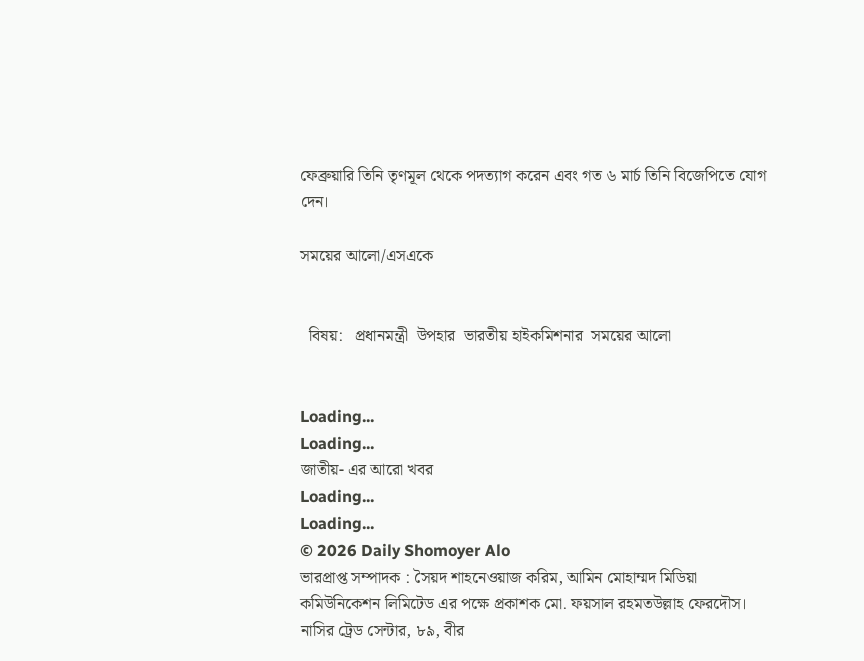ফেব্রুয়ারি তিনি তৃণমূল থেকে পদত্যাগ করেন এবং গত ৬ মার্চ তিনি বিজেপিতে যোগ দেন।

সময়ের আলো/এসএকে


  বিষয়:   প্রধানমন্ত্রী  উপহার  ভারতীয় হাইকমিশনার  সময়ের আলো


Loading...
Loading...
জাতীয়- এর আরো খবর
Loading...
Loading...
© 2026 Daily Shomoyer Alo
ভারপ্রাপ্ত সম্পাদক : সৈয়দ শাহনেওয়াজ করিম, আমিন মোহাম্মদ মিডিয়া কমিউনিকেশন লিমিটেড এর পক্ষে প্রকাশক মো. ফয়সাল রহমতউল্লাহ ফেরদৌস। নাসির ট্রেড সেন্টার, ৮৯, বীর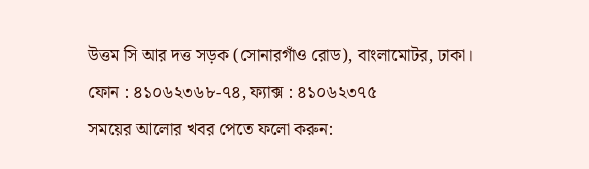উত্তম সি আর দত্ত সড়ক (সোনারগাঁও রোড), বাংলামোটর, ঢাকা।
ফোন : ৪১০৬২৩৬৮-৭৪, ফ্যাক্স : ৪১০৬২৩৭৫
সময়ের আলোর খবর পেতে ফলো করুন: